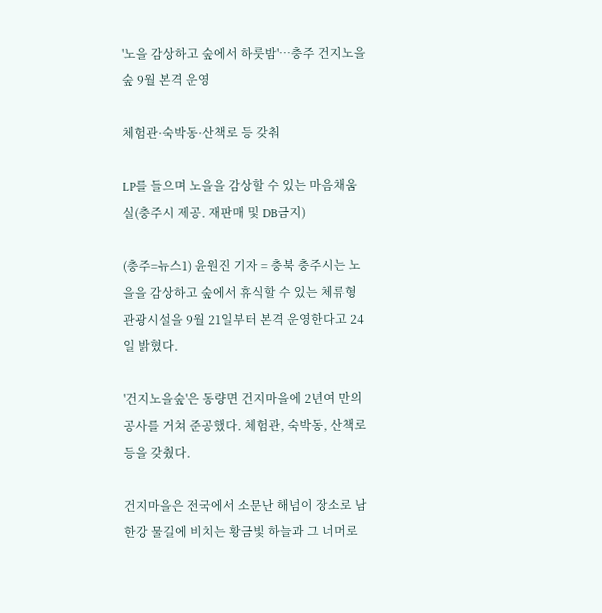'노을 감상하고 숲에서 하룻밤'…충주 건지노을숲 9월 본격 운영

체험관·숙박동·산책로 등 갖춰

LP를 들으며 노을을 감상할 수 있는 마음채움실(충주시 제공. 재판매 및 DB금지)

(충주=뉴스1) 윤원진 기자 = 충북 충주시는 노을을 감상하고 숲에서 휴식할 수 있는 체류형 관광시설을 9월 21일부터 본격 운영한다고 24일 밝혔다.

'건지노을숲'은 동량면 건지마을에 2년여 만의 공사를 거쳐 준공했다. 체험관, 숙박동, 산책로 등을 갖췄다.

건지마을은 전국에서 소문난 해넘이 장소로 남한강 물길에 비치는 황금빛 하늘과 그 너머로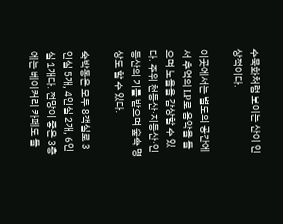수묵화처럼 보이는 산이 인상적이다.

이곳에서는 별도의 공간에서 추억의 LP로 음악을 들으며 노을을 감상할 수 있다. 주위 천등산·지등산·인등산의 기를 받으며 숲속 명상도 할 수 있다.

숙박동은 모두 8객실로 3인실 5개, 4인실 2개, 6인실 1개다. 전망이 좋은 3층에는 베이커리 카페도 들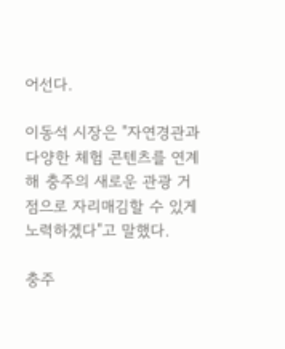어선다.

이동석 시장은 "자연경관과 다양한 체험 콘텐츠를 연계해 충주의 새로운 관광 거점으로 자리매김할 수 있게 노력하겠다"고 말했다.

충주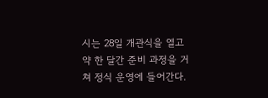시는 28일 개관식을 열고 약 한 달간 준비 과정을 거쳐 정식 운영에 들어간다.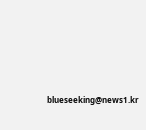blueseeking@news1.kr